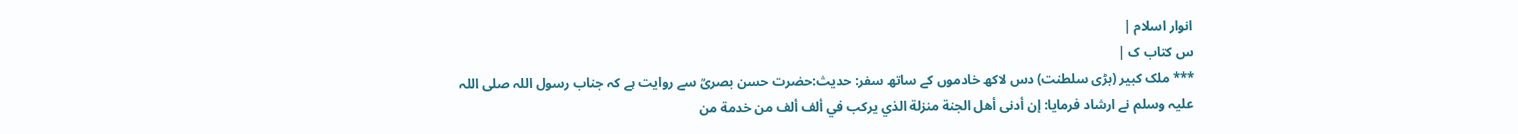انوار اسلام |
س کتاب ک |
*** ملک کبیر (بڑی سلطنت) دس لاکھ خادموں کے ساتھ سفر: حدیث:حضرت حسن بصریؒ سے روایت ہے کہ جناب رسول اللہ صلی اللہ علیہ وسلم نے ارشاد فرمایا: إن أدنى أهل الجنة منزلة الذي يركب في ألف ألف من خدمة من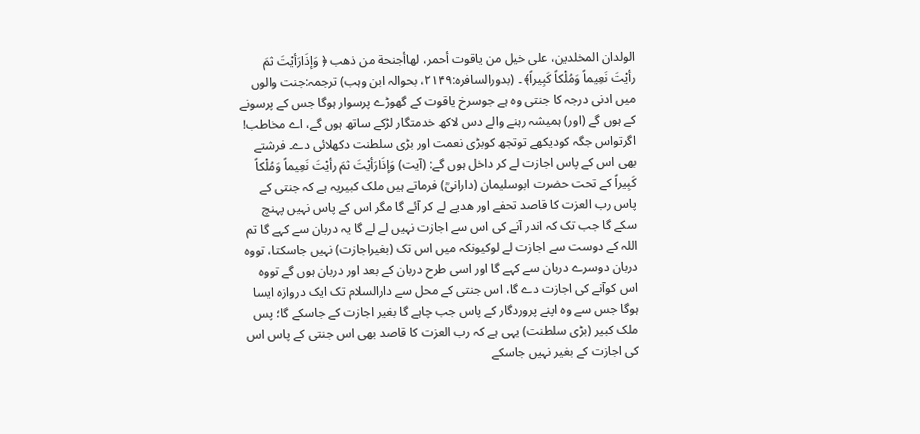الولدان المخلدين، على خيل من ياقوت أحمر، لهاأجنحة من ذهب ﴿ وَإذَارَأيْتَ ثمَ رأيْتَ نَعِيماً وَمُلْكاً كَبِيراً﴾ ۔ (بدورالسافرہ:۲۱۴۹، بحوالہ ابن وہب) ترجمہ:جنت والوں میں ادنی درجہ کا جنتی وہ ہے جوسرخ یاقوت کے گھوڑے پرسوار ہوگا جس کے پرسونے کے ہوں گے (اور) ہمیشہ رہنے والے دس لاکھ خدمتگار لڑکے ساتھ ہوں گے، اے مخاطب! اگرتواس جگہ کودیکھے توتجھ کوبڑی نعمت اور بڑی سلطنت دکھلائی دے۔ فرشتے بھی اس کے پاس اجازت لے کر داخل ہوں گے: (آیت) وَإذَارَأيْتَ ثمَ رأيْتَ نَعِيماً وَمُلْكاً كَبِيراً کے تحت حضرت ابوسلیمان (دارانیؒ) فرماتے ہیں ملک کبیریہ ہے کہ جنتی کے پاس رب العزت کا قاصد تحفے اور ھدیے لے کر آئے گا مگر اس کے پاس نہیں پہنچ سکے گا جب تک کہ اندر آنے کی اس سے اجازت نہیں لے لے گا یہ دربان سے کہے گا تم اللہ کے دوست سے اجازت لے لوکیونکہ میں اس تک (بغیراجازت) نہیں جاسکتا، تووہ دربان دوسرے دربان سے کہے گا اور اسی طرح دربان کے بعد اور دربان ہوں گے تووہ اس کوآنے کی اجازت دے گا، اس جنتی کے محل سے دارالسلام تک ایک دروازہ ایسا ہوگا جس سے وہ اپنے پروردگار کے پاس جب چاہے گا بغیر اجازت کے جاسکے گا؛ پس ملک کبیر (بڑی سلطنت) یہی ہے کہ رب العزت کا قاصد بھی اس جنتی کے پاس اس کی اجازت کے بغیر نہیں جاسکے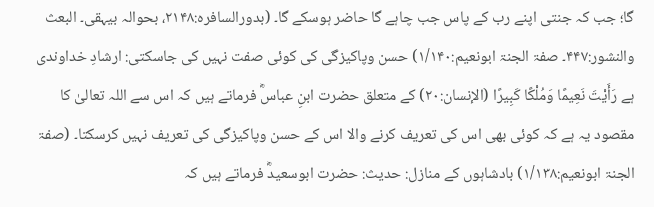گا؛ جب کہ جنتی اپنے رب کے پاس جب چاہے گا حاضر ہوسکے گا۔ (بدورالسافرہ:۲۱۴۸، بحوالہ بیہقی۔ البعث والنشور:۴۴۷۔ صفۃ الجنۃ ابونعیم:۱/۱۴۰) حسن وپاکیزگی کی کوئی صفت نہیں کی جاسکتی: ارشادِ خداوندی ہے رَأَيْتَ نَعِيمًا وَمُلْكًا كَبِيرًا (الإنسان:۲۰) کے متعلق حضرت ابنِ عباسؓ فرماتے ہیں کہ اس سے اللہ تعالیٰ کا مقصود یہ ہے کہ کوئی بھی اس کی تعریف کرنے والا اس کے حسن وپاکیزگی کی تعریف نہیں کرسکتا۔ (صفۃ الجنۃ ابونعیم:۱/۱۳۸) بادشاہوں کے منازل: حدیث: حضرت ابوسعیدؓ فرماتے ہیں کہ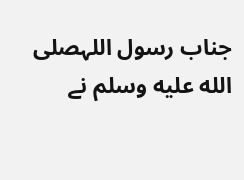جناب رسول اللہصلى الله عليه وسلم نے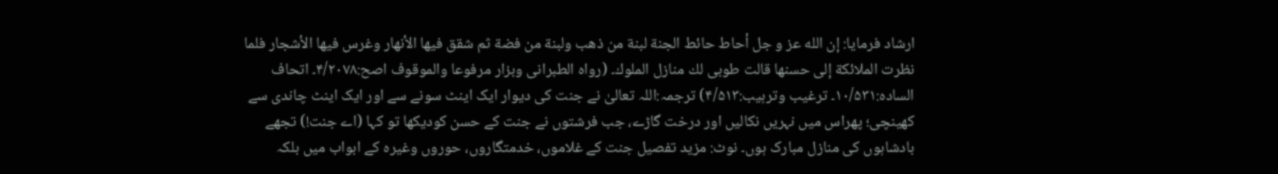ارشاد فرمایا: إن الله عز و جل أحاط حائط الجنة لبنة من ذهب ولبنة من فضة ثم شقق فيها الأنهار وغرس فيها الأشجار فلما نظرت الملائكة إلى حسنها قالت طوبى لك منازل الملوك۔ (رواہ الطبرانی وبزار مرفوعا والموقوف اصح:۴/۲۰۷۸۔ اتحاف السادہ:۱۰/۵۳۱۔ ترغیب وترہیب:۴/۵۱۳) ترجمہ:اللہ تعالیٰ نے جنت کی دیوار ایک اینٹ سونے سے اور ایک اینٹ چاندی سے کھینچی؛ پھراس میں نہریں نکالیں اور درخت گاڑے، جب فرشتوں نے جنت کے حسن کودیکھا تو کہا (اے جنت!) تجھے بادشاہوں کی منازل مبارک ہوں۔ نوٹ: مزید تفصیل جنت کے غلاموں، خدمتگاروں، حوروں وغیرہ کے ابواب میں بلکہ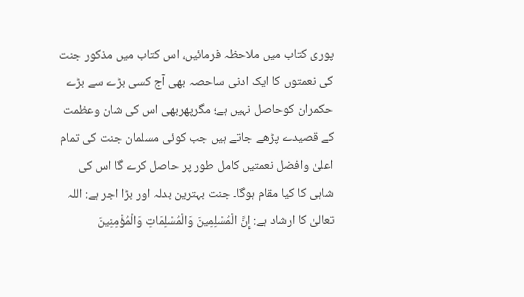پوری کتاب میں ملاحظہ فرمائیں، اس کتاب میں مذکور جنت کی نعمتوں کا ایک ادنی ساحصہ بھی آج کسی بڑے سے بڑے حکمران کوحاصل نہیں ہے؛ مگرپھربھی اس کی شان وعظمت کے قصیدے پڑھے جاتے ہیں جب کوئی مسلمان جنت کی تمام اعلیٰ وافضل نعمتیں کامل طور پر حاصل کرے گا اس کی شاہی کا کیا مقام ہوگا۔ جنت بہترین بدلہ اور بڑا اجر ہے: اللہ تعالیٰ کا ارشاد ہے: إِنَّ الْمُسْلِمِينَ وَالْمُسْلِمَاتِ وَالْمُؤْمِنِينَ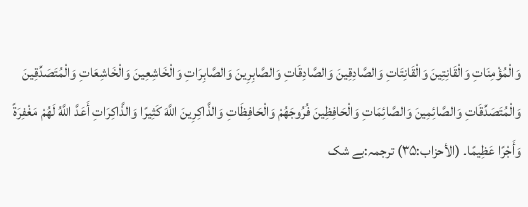وَالْمُؤْمِنَاتِ وَالْقَانِتِينَ وَالْقَانِتَاتِ وَالصَّادِقِينَ وَالصَّادِقَاتِ وَالصَّابِرِينَ وَالصَّابِرَاتِ وَالْخَاشِعِينَ وَالْخَاشِعَاتِ وَالْمُتَصَدِّقِينَ وَالْمُتَصَدِّقَاتِ وَالصَّائِمِينَ وَالصَّائِمَاتِ وَالْحَافِظِينَ فُرُوجَهُمْ وَالْحَافِظَاتِ وَالذَّاكِرِينَ اللَّهَ كَثِيرًا وَالذَّاكِرَاتِ أَعَدَّ اللَّهُ لَهُمْ مَغْفِرَةً وَأَجْرًا عَظِيمًا۔ (الأحزاب:۳۵) ترجمہ:بے شک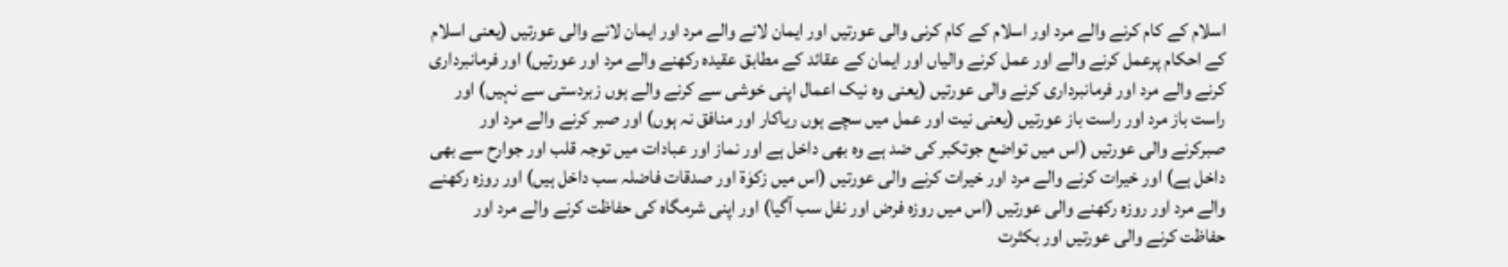اسلام کے کام کرنے والے مرد اور اسلام کے کام کرنی والی عورتیں اور ایمان لانے والے مرد اور ایمان لانے والی عورتیں (یعنی اسلام کے احکام پرعمل کرنے والے اور عمل کرنے والیاں اور ایمان کے عقائد کے مطابق عقیدہ رکھنے والے مرد اور عورتیں) اور فرمانبرداری کرنے والے مرد اور فرمانبرداری کرنے والی عورتیں (یعنی وہ نیک اعمال اپنی خوشی سے کرنے والے ہوں زبردستی سے نہیں) اور راست باز مرد اور راست باز عورتیں (یعنی نیت اور عمل میں سچے ہوں ریاکار اور منافق نہ ہوں) اور صبر کرنے والے مرد اور صبرکرنے والی عورتیں (اس میں تواضع جوتکبر کی ضد ہے وہ بھی داخل ہے اور نماز اور عبادات میں توجہ قلب اور جوارح سے بھی داخل ہے) اور خیرات کرنے والے مرد اور خیرات کرنے والی عورتیں (اس میں زکوٰۃ اور صدقات فاضلہ سب داخل ہیں) اور روزہ رکھنے والے مرد اور روزہ رکھنے والی عورتیں (اس میں روزہ فرض اور نفل سب آگیا) اور اپنی شرمگاہ کی حفاظت کرنے والے مرد اور حفاظت کرنے والی عورتیں اور بکثرت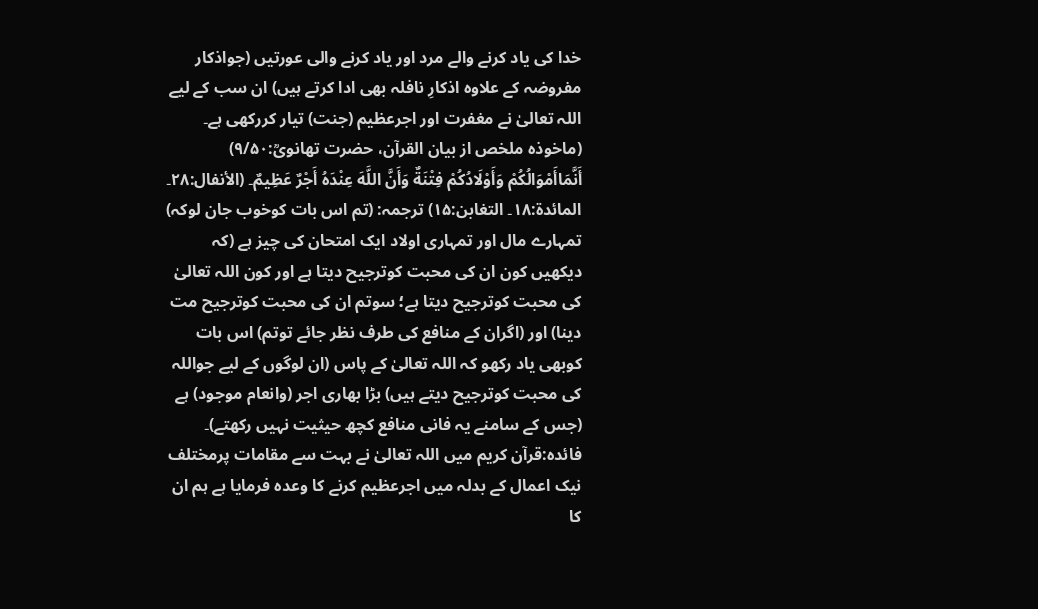خدا کی یاد کرنے والے مرد اور یاد کرنے والی عورتیں (جواذکار مفروضہ کے علاوہ اذکارِ نافلہ بھی ادا کرتے ہیں) ان سب کے لیے اللہ تعالیٰ نے مغفرت اور اجرعظیم (جنت) تیار کررکھی ہے۔ (ماخوذہ ملخص از بیان القرآن، حضرت تھانویؒ:۹/۵۰) أَنَّمَاأَمْوَالُكُمْ وَأَوْلَادُكُمْ فِتْنَةٌ وَأَنَّ اللَّهَ عِنْدَهُ أَجْرٌ عَظِيمٌ۔ (الأنفال:۲۸۔ المائدۃ:۱۸۔ التغابن:۱۵) ترجمہ: (تم اس بات کوخوب جان لوکہ) تمہارے مال اور تمہاری اولاد ایک امتحان کی چیز ہے (کہ دیکھیں کون ان کی محبت کوترجیح دیتا ہے اور کون اللہ تعالیٰ کی محبت کوترجیح دیتا ہے؛ سوتم ان کی محبت کوترجیح مت دینا) اور (اگران کے منافع کی طرف نظر جائے توتم) اس بات کوبھی یاد رکھو کہ اللہ تعالیٰ کے پاس (ان لوگوں کے لیے جواللہ کی محبت کوترجیح دیتے ہیں) بڑا بھاری اجر (وانعام موجود) ہے (جس کے سامنے یہ فانی منافع کچھ حیثیت نہیں رکھتے)۔ فائدہ:قرآن کریم میں اللہ تعالیٰ نے بہت سے مقامات پرمختلف نیک اعمال کے بدلہ میں اجرعظیم کرنے کا وعدہ فرمایا ہے ہم ان کا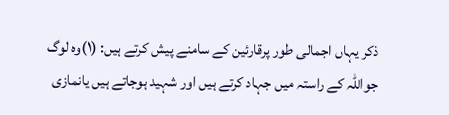ذکر یہاں اجمالی طور پرقارئین کے سامنے پیش کرتے ہیں: (۱)وہ لوگ جواللہ کے راستہ میں جہاد کرتے ہیں اور شہید ہوجاتے ہیں یانمازی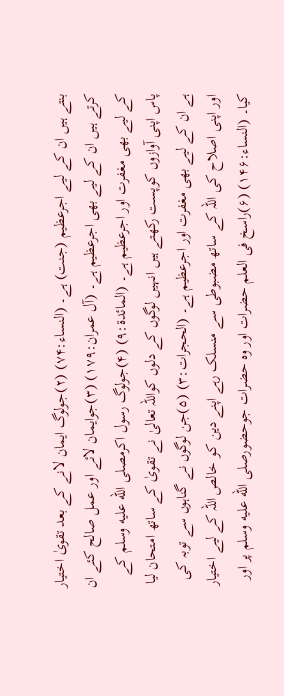بنتے ہیں ان کے لیے اجرعظیم (جنت) ہے۔ (النساء:۷۴) (۲)جولوگ ایمان لانے کے بعد تقویٰ اختیار کرتے ہیں ان کے لیے بھی اجرعظیم ہے۔ (آل عمران:۱۷۹) (۳)جوایمان لائے اور عمل صالح کئے ان کے لیے بھی مغفرت اور اجرعظیم ہے۔ (المائدۃ:۹) (۴)جولوگ رسول اکرمصلى الله عليه وسلم کے پاس اپنی آوازوں کوپست رکھتے ہیں انہیں لوگوں کے دلوں کواللہ تعالیٰ نے تقویٰ کے ساتھ امتحان لیا ہے ان کے لیے بھی مغفرت اور اجرعظیم ہے۔ (الحجرات:۳) (۵)جن لوگوں نے گناہوں سے توبہ کی اور اپنی اصلاح کی اللہ کے ساتھ مضبوطی سے منسلک رہے اپنے دین کو خالص اللہ کے لیے اختیار کیا۔ (النساء:۱۴۶) (۶)راسخ فی العلم حضرات اور وہ حضرات جوحضورصلى الله عليه وسلم پر اور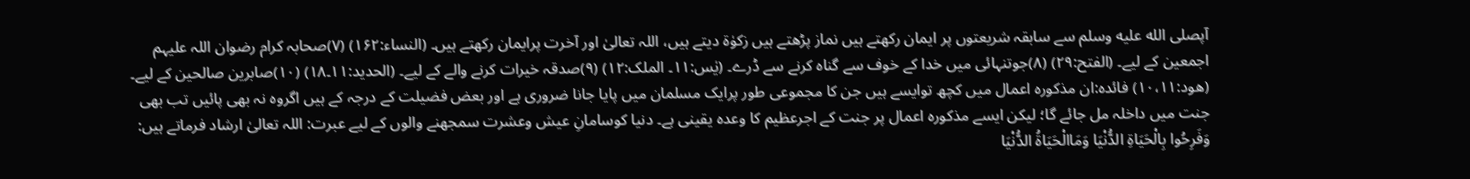آپصلى الله عليه وسلم سے سابقہ شریعتوں پر ایمان رکھتے ہیں نماز پڑھتے ہیں زکوٰۃ دیتے ہیں، اللہ تعالیٰ اور آخرت پرایمان رکھتے ہیں۔ (النساء:۱۶۲) (۷)صحابہ کرام رضوان اللہ علیہم اجمعین کے لیے۔ (الفتح:۲۹) (۸)جوتنہائی میں خدا کے خوف سے گناہ کرنے سے ڈرے۔ (یٰس:۱۱۔ الملک:۱۲) (۹)صدقہ خیرات کرنے والے کے لیے۔ (الحدید:۱۱۔۱۸) (۱۰)صابرین صالحین کے لیے۔ (ھود:۱۰،۱۱) فائدہ:ان مذکورہ اعمال میں کچھ توایسے ہیں جن کا مجموعی طور پرایک مسلمان میں پایا جانا ضروری ہے اور بعض فضیلت کے درجہ کے ہیں اگروہ نہ بھی پائیں تب بھی جنت میں داخلہ مل جائے گا؛ لیکن ایسے مذکورہ اعمال پر جنت کے اجرعظیم کا وعدہ یقینی ہے۔ دنیا کوسامانِ عیش وعشرت سمجھنے والوں کے لیے عبرت: اللہ تعالیٰ ارشاد فرماتے ہیں: وَفَرِحُوا بِالْحَيَاةِ الدُّنْيَا وَمَاالْحَيَاةُ الدُّنْيَا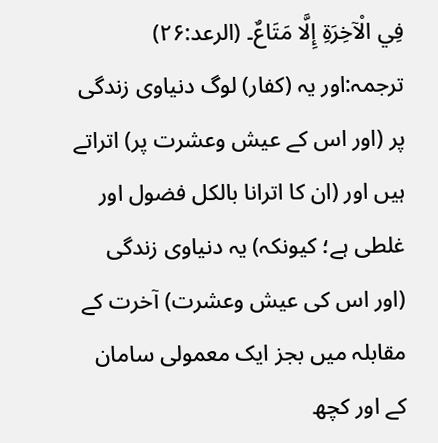فِي الْآخِرَةِ إِلَّا مَتَاعٌ۔ (الرعد:۲۶) ترجمہ:اور یہ (کفار) لوگ دنیاوی زندگی پر (اور اس کے عیش وعشرت پر) اتراتے ہیں اور (ان کا اترانا بالکل فضول اور غلطی ہے؛ کیونکہ) یہ دنیاوی زندگی (اور اس کی عیش وعشرت) آخرت کے مقابلہ میں بجز ایک معمولی سامان کے اور کچھ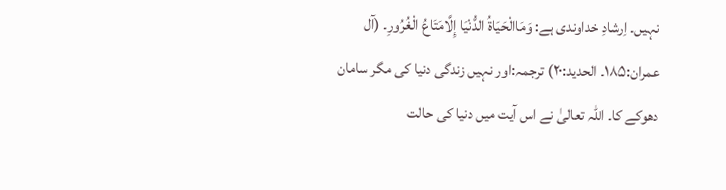نہیں۔ اِرشادِ خداوندی ہے: وَمَاالْحَيَاةُ الدُّنْيَا إِلَّامَتَاعُ الْغُرُورِ۔ (آل عمران:۱۸۵۔ الحدید:۲۰) ترجمہ:اور نہیں زندگی دنیا کی مگر سامان دھوکے کا۔ اللہ تعالیٰ نے اس آیت میں دنیا کی حالت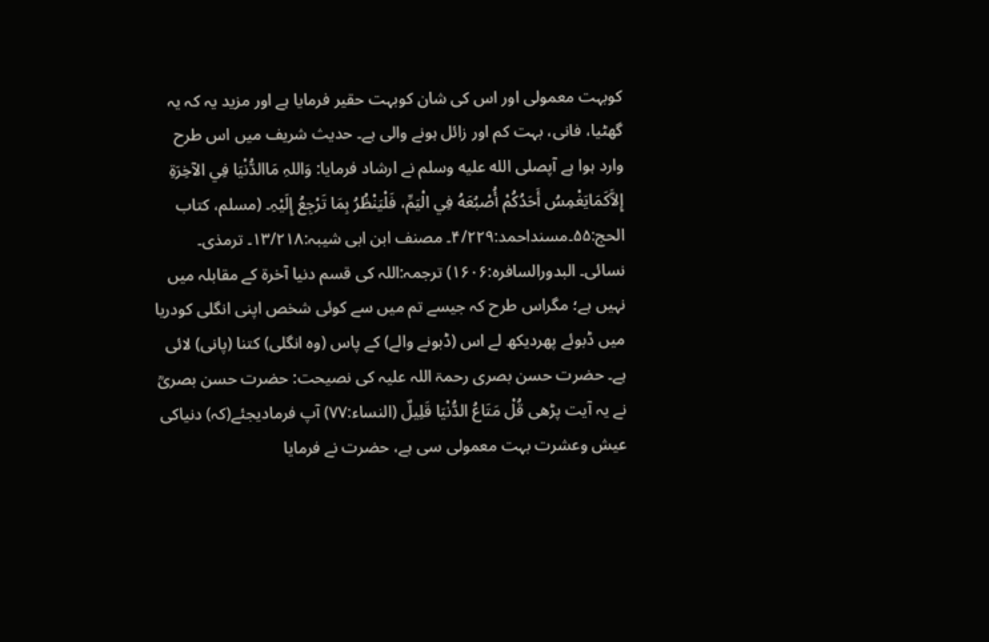کوبہت معمولی اور اس کی شان کوبہت حقیر فرمایا ہے اور مزید یہ کہ یہ گھٹیا، فانی، بہت کم اور زائل ہونے والی ہے۔ حدیث شریف میں اس طرح وارد ہوا ہے آپصلى الله عليه وسلم نے ارشاد فرمایا: وَاللہِ مَاالدُّنْيَا فِي الآخِرَةِ إِلاَّكَمَايَغْمِسُ أَحَدُكُمْ أُصْبُعَهُ فِي الْيَمِّ، فَلْيَنْظُرُ بِمَا تَرْجِعُ إِلَیْہِ۔ (مسلم، کتاب الحج:۵۵۔مسنداحمد:۴/۲۲۹۔ مصنف ابن ابی شیبہ:۱۳/۲۱۸۔ ترمذی۔ نسائی۔ البدورالسافرہ:۱۶۰۶) ترجمہ:اللہ کی قسم دنیا آخرۃ کے مقابلہ میں نہیں ہے؛ مگراس طرح کہ جیسے تم میں سے کوئی شخص اپنی انگلی کودریا میں ڈبوئے پھردیکھ لے اس (ڈبونے والے) کے پاس (وہ انگلی) کتنا (پانی) لائی ہے۔ حضرت حسن بصری رحمۃ اللہ علیہ کی نصیحت: حضرت حسن بصریؒ نے یہ آیت پڑھی قُلْ مَتَاعُ الدُّنْيَا قَلِيلٌ (النساء:۷۷) آپ فرمادیجئے(کہ) دنیاکی عیش وعشرت بہت معمولی سی ہے، حضرت نے فرمایا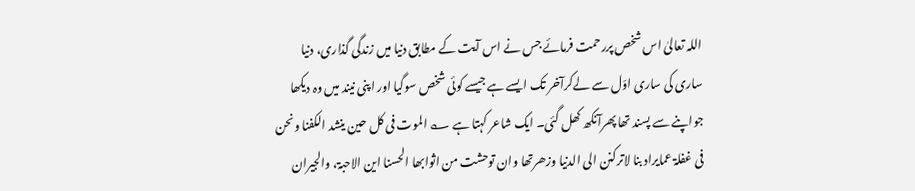اللہ تعالیٰ اس شخص پررحمت فرمائے جس نے اس آیت کے مطابق دنیا میں زندگی گذاری، دنیا ساری کی ساری اوّل سے لےکرآخر تک ایسے ہے جیسے کوئی شخص سوگیا اور اپنی نیند میں وہ دیکھا جواپنے سے پسند تھا پھرآنکھ کھل گئی۔ ایک شاعر کہتا ہے ؎ الموت فی کل حین ینشد الکفنا ونحن فی غفلۃ عمایراد بنا لاترکنن الی الدنیا وزھرتھا وان توحشت من اثوابھا الحسنا این الاحبۃ، والجیران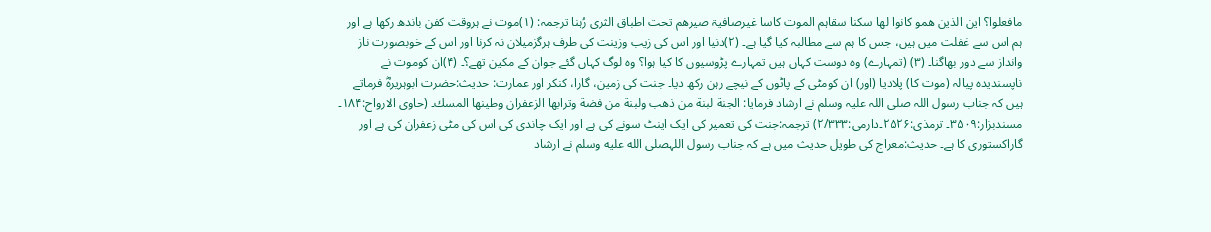مافعلوا؟ این الذین ھمو کانوا لھا سکنا سقاہم الموت کاسا غیرصافیۃ صیرھم تحت اطباق الثری رُہنا ترجمہ: (۱)موت نے ہروقت کفن باندھ رکھا ہے اور ہم اس سے غفلت میں ہیں، جس کا ہم سے مطالبہ کیا گیا ہے۔ (۲)دنیا اور اس کی زیب وزینت کی طرف ہرگزمیلان نہ کرنا اور اس کے خوبصورت ناز وانداز سے دور بھاگنا۔ (۳) (تمہارے) وہ دوست کہاں ہیں تمہارے پڑوسیوں کا کیا ہوا؟ وہ لوگ کہاں گئے جوان کے مکین تھے؟۔ (۴)ان کوموت نے ناپسندیدہ پیالہ (موت کا) پلادیا (اور) ان کومٹی کے پاٹوں کے نیچے رہن رکھ دیا۔ جنت کی زمین، گارا، کنکر اور عمارت: حدیث:حضرت ابوہریرہؓ فرماتے ہیں کہ جناب رسول اللہ صلی اللہ علیہ وسلم نے ارشاد فرمایا: الجنة لبنة من ذهب ولبنة من فضة وترابها الزعفران وطينها المسك۔ (حاوی الارواح:۱۸۴۔ مسندبزار:۳۵۰۹۔ ترمذی:۲۵۲۶۔دارمی:۲/۳۳۳) ترجمہ:جنت کی تعمیر کی ایک اینٹ سونے کی ہے اور ایک چاندی کی اس کی مٹی زعفران کی ہے اور گاراکستوری کا ہے۔ حدیث:معراج کی طویل حدیث میں ہے کہ جناب رسول اللہصلى الله عليه وسلم نے ارشاد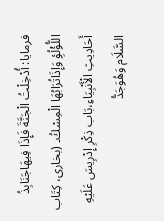فرمایا: أُدْخِلْتُ الْجَنَّةَ فَإِذَا فِيهَاجَنَابِذُ اللُّؤْلُؤِ وَإِذَاتُرَابُهَا الْمِسْكُ۔ (بخاری، كِتَاب أَحَادِيثِ الْأَنْبِيَاءِ،بَاب ذِكْرِ إِدْرِيسَ عَلَيْهِ السَّلَام وَهُوَجَدُّ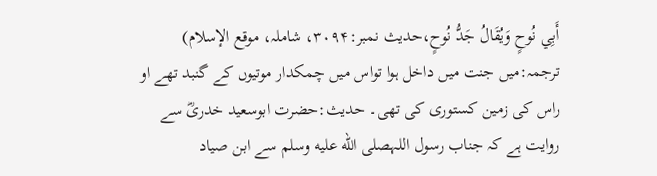أَبِي نُوحٍ وَيُقَالُ جَدُّ نُوحٍ،حدیث نمبر:۳۰۹۴، شاملہ، موقع الإسلام) ترجمہ:میں جنت میں داخل ہوا تواس میں چمکدار موتیوں کے گنبد تھے او راس کی زمین کستوری کی تھی۔ حدیث:حضرت ابوسعید خدریؓ سے روایت ہے کہ جناب رسول اللہصلى الله عليه وسلم سے ابن صیاد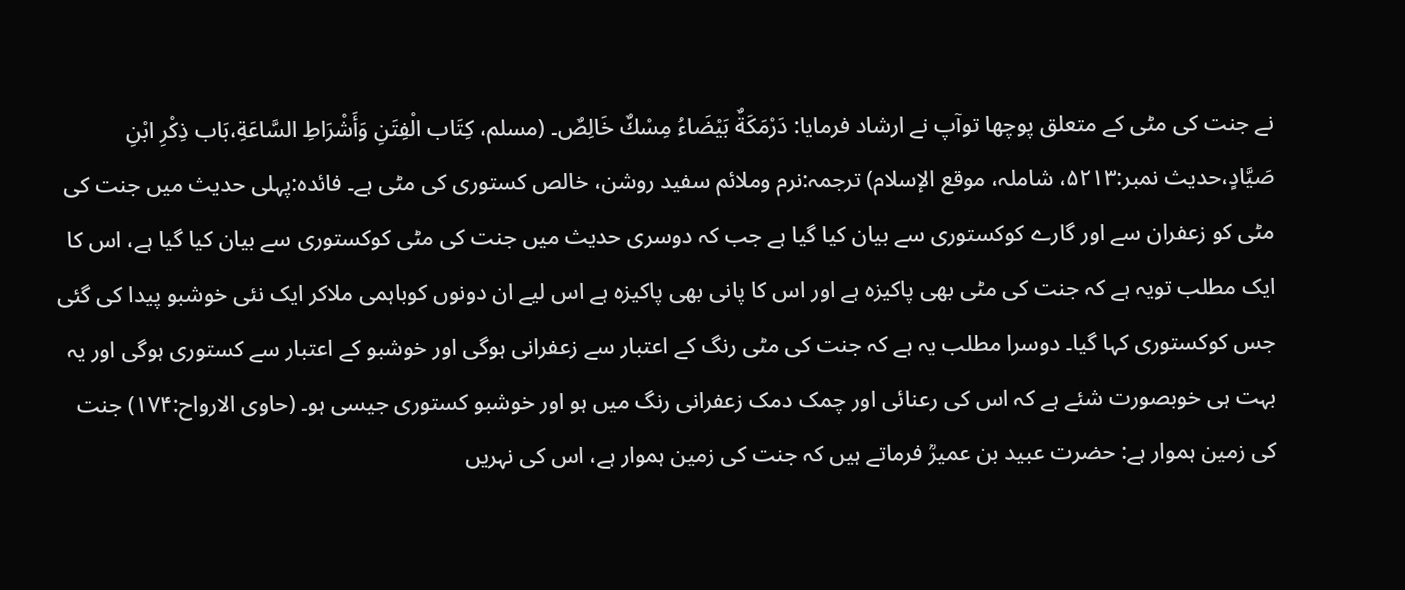نے جنت کی مٹی کے متعلق پوچھا توآپ نے ارشاد فرمایا: دَرْمَكَةٌ بَيْضَاءُ مِسْكٌ خَالِصٌ۔ (مسلم، كِتَاب الْفِتَنِ وَأَشْرَاطِ السَّاعَةِ،بَاب ذِكْرِ ابْنِ صَيَّادٍ،حدیث نمبر:۵۲۱۳، شاملہ، موقع الإسلام) ترجمہ:نرم وملائم سفید روشن، خالص کستوری کی مٹی ہے۔ فائدہ:پہلی حدیث میں جنت کی مٹی کو زعفران سے اور گارے کوکستوری سے بیان کیا گیا ہے جب کہ دوسری حدیث میں جنت کی مٹی کوکستوری سے بیان کیا گیا ہے، اس کا ایک مطلب تویہ ہے کہ جنت کی مٹی بھی پاکیزہ ہے اور اس کا پانی بھی پاکیزہ ہے اس لیے ان دونوں کوباہمی ملاکر ایک نئی خوشبو پیدا کی گئی جس کوکستوری کہا گیا۔ دوسرا مطلب یہ ہے کہ جنت کی مٹی رنگ کے اعتبار سے زعفرانی ہوگی اور خوشبو کے اعتبار سے کستوری ہوگی اور یہ بہت ہی خوبصورت شئے ہے کہ اس کی رعنائی اور چمک دمک زعفرانی رنگ میں ہو اور خوشبو کستوری جیسی ہو۔ (حاوی الارواح:۱۷۴) جنت کی زمین ہموار ہے: حضرت عبید بن عمیرؒ فرماتے ہیں کہ جنت کی زمین ہموار ہے، اس کی نہریں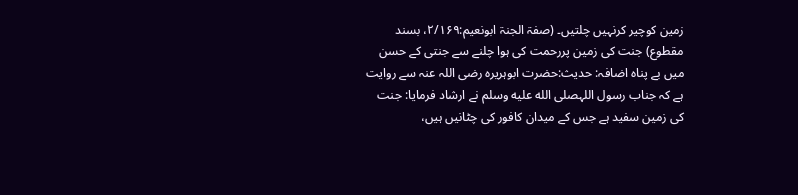زمین کوچیر کرنہیں چلتیں۔ (صفۃ الجنۃ ابونعیم:۲/۱۶۹، بسند مقطوع) جنت کی زمین پررحمت کی ہوا چلنے سے جنتی کے حسن میں بے پناہ اضافہ: حدیث:حضرت ابوہریرہ رضی اللہ عنہ سے روایت ہے کہ جناب رسول اللہصلى الله عليه وسلم نے ارشاد فرمایا: جنت کی زمین سفید ہے جس کے میدان کافور کی چٹانیں ہیں،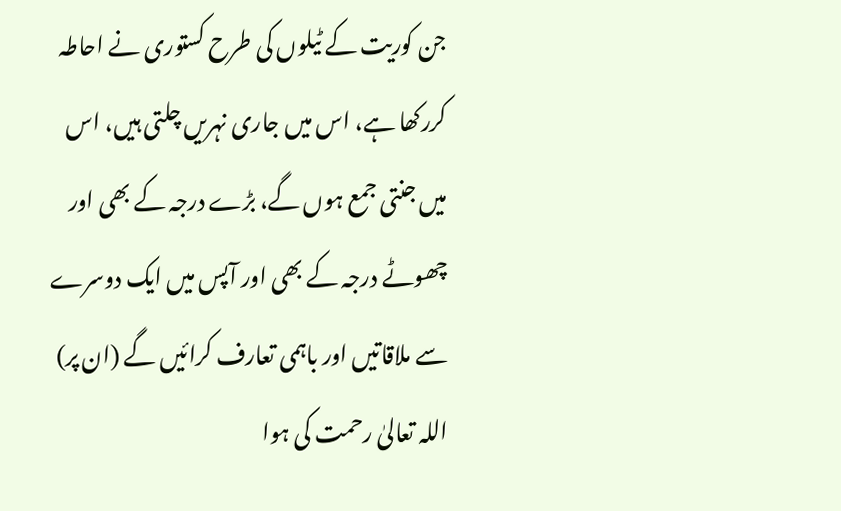جن کوریت کے ٹیلوں کی طرح کستوری نے احاطہ کررکھا ہے، اس میں جاری نہریں چلتی ہیں، اس میں جنتی جمع ہوں گے، بڑے درجہ کے بھی اور چھوٹے درجہ کے بھی اور آپس میں ایک دوسرے سے ملاقاتیں اور باہمی تعارف کرائیں گے (ان پر) اللہ تعالیٰ رحمت کی ہوا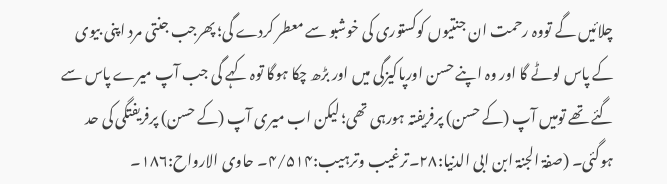چلائیں گے تووہ رحمت ان جنتیوں کوکستوری کی خوشبو سے معطر کردے گی؛ پھرجب جنتی مرد اپنی بیوی کے پاس لوٹے گا اور وہ اپنے حسن اورپاکیزگی میں اور بڑھ چکا ہوگا توہ کہے گی جب آپ میرے پاس سے گئے تھے تومیں آپ (کے حسن) پرفریفتہ ہورہی تھی؛ لیکن اب میری آپ (کے حسن) پرفریفتگی کی حد ہوگئی۔ (صفۃ الجنۃ ابن ابی الدنیا:۲۸۔ترغیب وترہیب:۴/۵۱۴۔ حاوی الارواح:۱۸۶۔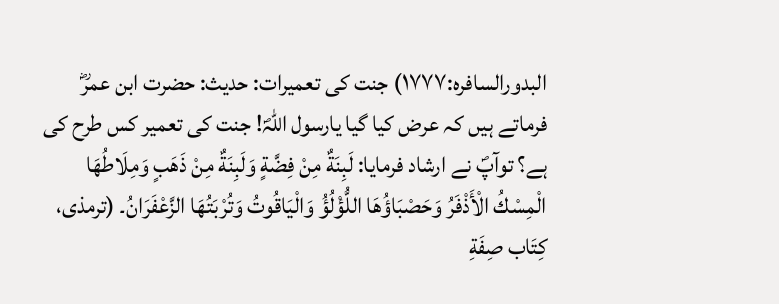البدورالسافرہ:۱۷۷۷) جنت کی تعمیرات: حدیث: حضرت ابن عمرؓ فرماتے ہیں کہ عرض کیا گیا یارسول اللہؐ! جنت کی تعمیر کس طرح کی ہے؟ توآپؐ نے ارشاد فرمایا: لَبِنَةٌ مِنْ فِضَّةٍ وَلَبِنَةٌ مِنْ ذَهَبٍ وَمِلَاطُهَا الْمِسْكُ الْأَذْفَرُ وَحَصْبَاؤُهَا اللُّؤْلُؤُ وَالْيَاقُوتُ وَتُرْبَتُهَا الزَّعْفَرَانُ۔ (ترمذی، كِتَاب صِفَةِ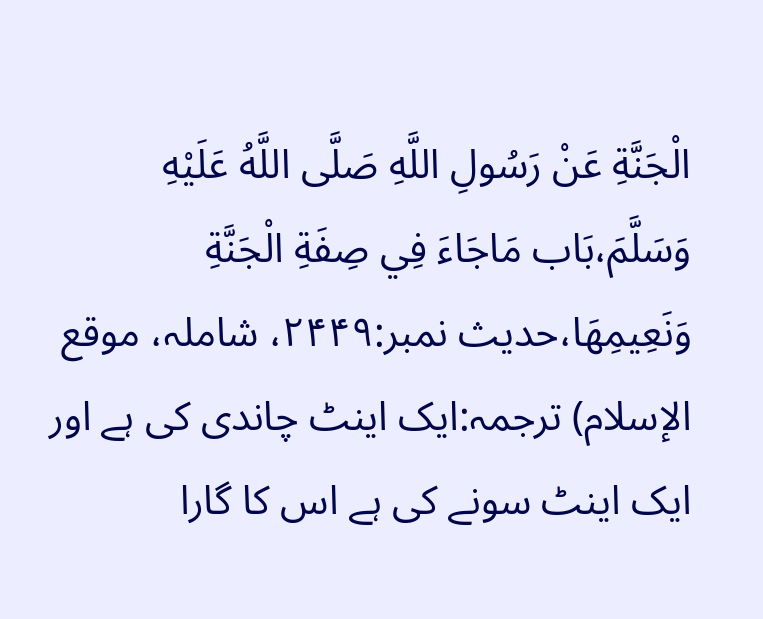الْجَنَّةِ عَنْ رَسُولِ اللَّهِ صَلَّى اللَّهُ عَلَيْهِ وَسَلَّمَ،بَاب مَاجَاءَ فِي صِفَةِ الْجَنَّةِ وَنَعِيمِهَا،حدیث نمبر:۲۴۴۹، شاملہ، موقع الإسلام) ترجمہ:ایک اینٹ چاندی کی ہے اور ایک اینٹ سونے کی ہے اس کا گارا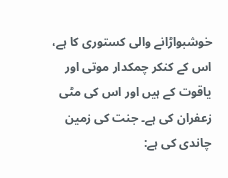خوشبواڑانے والی کستوری کا ہے، اس کے کنکر چمکدار موتی اور یاقوت کے ہیں اور اس کی مٹی زعفران کی ہے۔ جنت کی زمین چاندی کی ہے: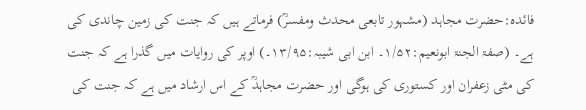فائدہ:حضرت مجاہد (مشہور تابعی محدث ومفسرؒ) فرماتے ہیں کہ جنت کی زمین چاندی کی ہے۔ (صفۃ الجنۃ ابونعیم:۱/۵۲۔ ابن ابی شیبہ:۱۳/۹۵۔) اوپر کی روایات میں گذرا ہے کہ جنت کی مٹی زعفران اور کستوری کی ہوگی اور حضرت مجاہدؒ کے اس ارشاد میں ہے کہ جنت کی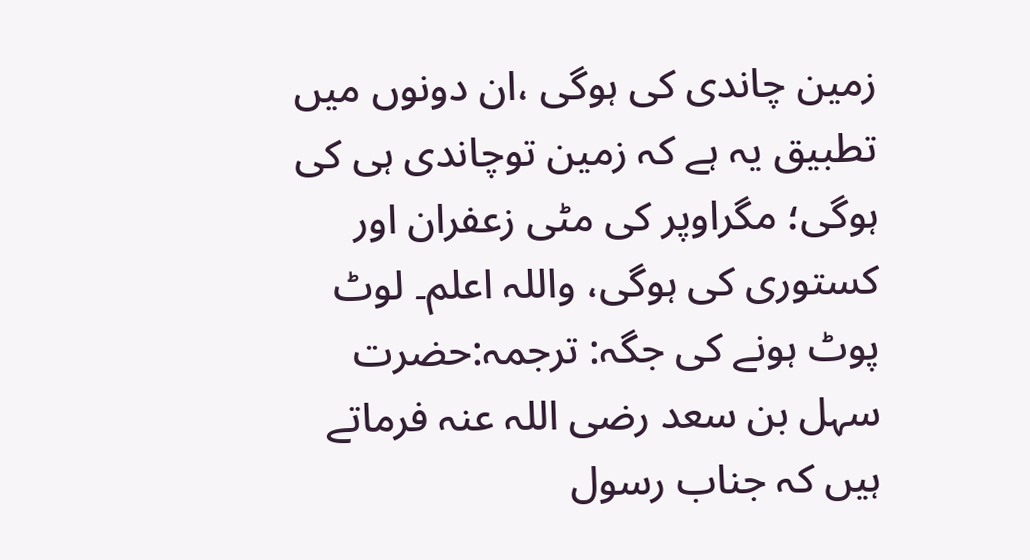زمین چاندی کی ہوگی ،ان دونوں میں تطبیق یہ ہے کہ زمین توچاندی ہی کی ہوگی؛ مگراوپر کی مٹی زعفران اور کستوری کی ہوگی، واللہ اعلم۔ لوٹ پوٹ ہونے کی جگہ: ترجمہ:حضرت سہل بن سعد رضی اللہ عنہ فرماتے ہیں کہ جناب رسول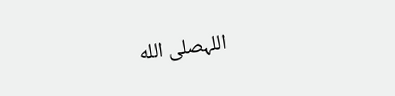اللہصلى الله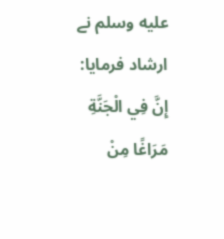عليه وسلم نے ارشاد فرمایا: إِنَّ فِي الْجَنَّةِ مَرَاغًا مِنْ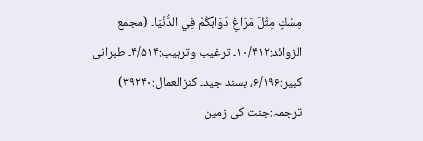مِسْكٍ مِثْلَ مَرَاغِ دَوَابِّكُمْ فِي الدُّنْيَا۔ (مجمع الزوائد:۱۰/۴۱۲۔ ترغیب وترہیب:۴/۵۱۴۔ طبرانی کبیر:۶/۱۹۶، بسند جید۔ کنزالعمال:۳۹۲۴۰) ترجمہ:جنت کی زمین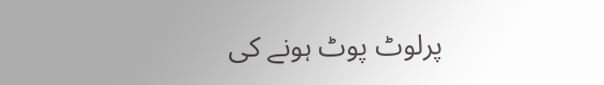پرلوٹ پوٹ ہونے کی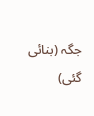جگہ (بنائی گئی)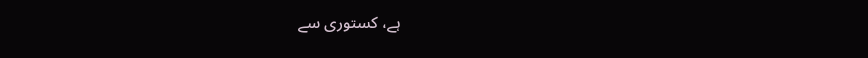ہے، کستوری سے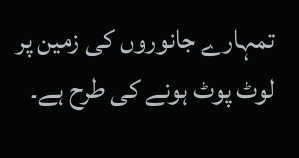تمہارے جانوروں کی زمین پر لوٹ پوٹ ہونے کی طرح ہے۔